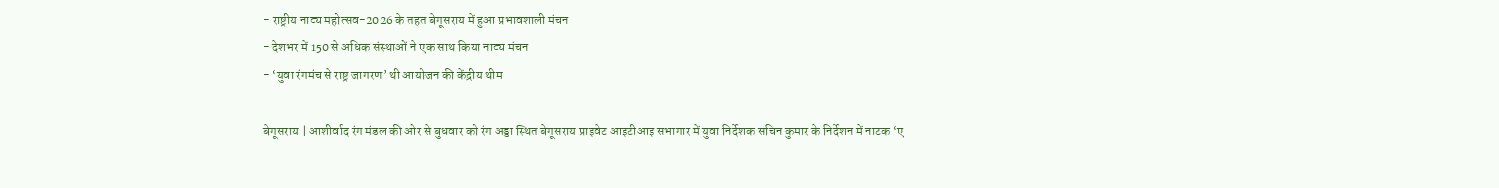- राष्ट्रीय नाट्य महोत्सव-2026 के तहत बेगूसराय में हुआ प्रभावशाली मंचन
- देशभर में 150 से अधिक संस्थाओं ने एक साथ किया नाट्य मंचन
- ‘युवा रंगमंच से राष्ट्र जागरण’ थी आयोजन की केंद्रीय थीम

बेगूसराय | आशीर्वाद रंग मंडल की ओर से बुधवार को रंग अड्डा स्थित बेगूसराय प्राइवेट आइटीआइ सभागार में युवा निर्देशक सचिन कुमार के निर्देशन में नाटक ‘ए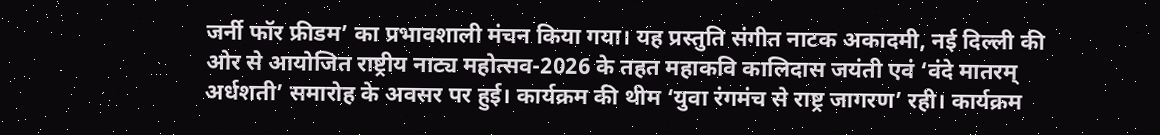जर्नी फॉर फ्रीडम’ का प्रभावशाली मंचन किया गया। यह प्रस्तुति संगीत नाटक अकादमी, नई दिल्ली की ओर से आयोजित राष्ट्रीय नाट्य महोत्सव-2026 के तहत महाकवि कालिदास जयंती एवं ‘वंदे मातरम् अर्धशती’ समारोह के अवसर पर हुई। कार्यक्रम की थीम ‘युवा रंगमंच से राष्ट्र जागरण’ रही। कार्यक्रम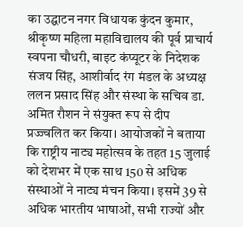का उद्घाटन नगर विधायक कुंदन कुमार, श्रीकृष्ण महिला महाविद्यालय की पूर्व प्राचार्य स्वपना चौधरी, बाइट कंप्यूटर के निदेशक संजय सिंह, आशीर्वाद रंग मंडल के अध्यक्ष ललन प्रसाद सिंह और संस्था के सचिव डा. अमित रौशन ने संयुक्त रूप से दीप प्रज्ज्वलित कर किया। आयोजकों ने बताया कि राष्ट्रीय नाट्य महोत्सव के तहत 15 जुलाई को देशभर में एक साथ 150 से अधिक संस्थाओं ने नाट्य मंचन किया। इसमें 39 से अधिक भारतीय भाषाओं, सभी राज्यों और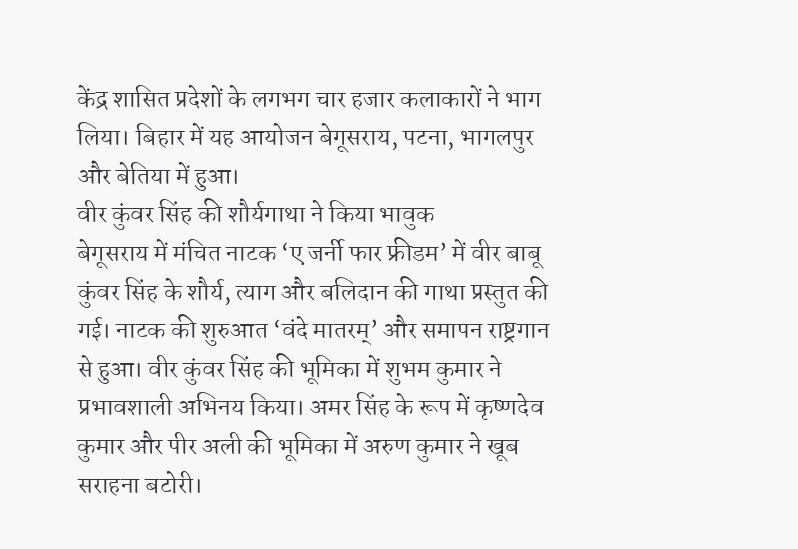केंद्र शासित प्रदेशों के लगभग चार हजार कलाकारों ने भाग लिया। बिहार में यह आयोजन बेगूसराय, पटना, भागलपुर और बेतिया में हुआ।
वीर कुंवर सिंह की शौर्यगाथा ने किया भावुक
बेगूसराय में मंचित नाटक ‘ए जर्नी फार फ्रीडम’ में वीर बाबू कुंवर सिंह के शौर्य, त्याग और बलिदान की गाथा प्रस्तुत की गई। नाटक की शुरुआत ‘वंदे मातरम्’ और समापन राष्ट्रगान से हुआ। वीर कुंवर सिंह की भूमिका में शुभम कुमार ने प्रभावशाली अभिनय किया। अमर सिंह के रूप में कृष्णदेव कुमार और पीर अली की भूमिका में अरुण कुमार ने खूब सराहना बटोरी।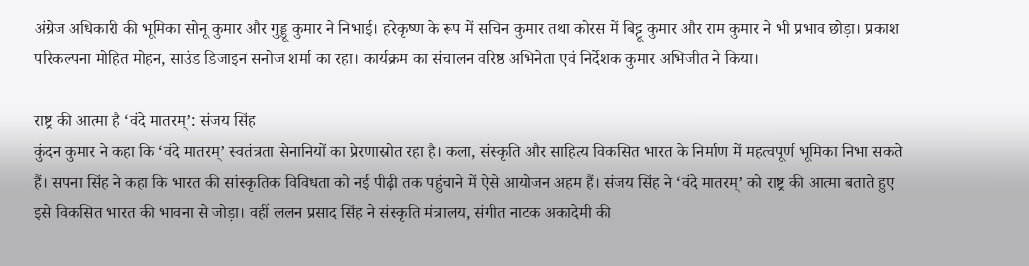अंग्रेज अधिकारी की भूमिका सोनू कुमार और गुड्डू कुमार ने निभाई। हरेकृष्ण के रूप में सचिन कुमार तथा कोरस में बिट्टू कुमार और राम कुमार ने भी प्रभाव छोड़ा। प्रकाश परिकल्पना मोहित मोहन, साउंड डिजाइन सनोज शर्मा का रहा। कार्यक्रम का संचालन वरिष्ठ अभिनेता एवं निर्देशक कुमार अभिजीत ने किया।

राष्ट्र की आत्मा है ‘वंदे मातरम्’: संजय सिंह
कुंदन कुमार ने कहा कि ‘वंदे मातरम्’ स्वतंत्रता सेनानियों का प्रेरणास्रोत रहा है। कला, संस्कृति और साहित्य विकसित भारत के निर्माण में महत्वपूर्ण भूमिका निभा सकते हैं। सपना सिंह ने कहा कि भारत की सांस्कृतिक विविधता को नई पीढ़ी तक पहुंचाने में ऐसे आयोजन अहम हैं। संजय सिंह ने ‘वंदे मातरम्’ को राष्ट्र की आत्मा बताते हुए इसे विकसित भारत की भावना से जोड़ा। वहीं ललन प्रसाद सिंह ने संस्कृति मंत्रालय, संगीत नाटक अकादेमी की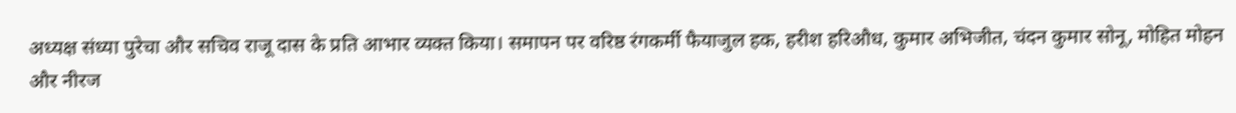अध्यक्ष संध्या पुरेचा और सचिव राजू दास के प्रति आभार व्यक्त किया। समापन पर वरिष्ठ रंगकर्मी फैयाजुल हक, हरीश हरिऔध, कुमार अभिजीत, चंदन कुमार सोनू, मोहित मोहन और नीरज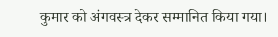कुमार को अंगवस्त्र देकर सम्मानित किया गया।